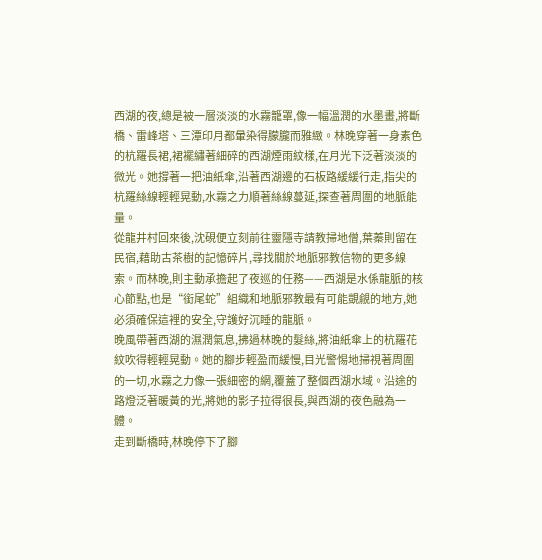西湖的夜,總是被一層淡淡的水霧籠罩,像一幅溫潤的水墨畫,將斷橋、雷峰塔、三潭印月都暈染得朦朧而雅緻。林晚穿著一身素色的杭羅長裙,裙襬繡著細碎的西湖煙雨紋樣,在月光下泛著淡淡的微光。她撐著一把油紙傘,沿著西湖邊的石板路緩緩行走,指尖的杭羅絲線輕輕晃動,水霧之力順著絲線蔓延,探查著周圍的地脈能量。
從龍井村回來後,沈硯便立刻前往靈隱寺請教掃地僧,葉蓁則留在民宿,藉助古茶樹的記憶碎片,尋找關於地脈邪教信物的更多線索。而林晚,則主動承擔起了夜巡的任務——西湖是水係龍脈的核心節點,也是“銜尾蛇”組織和地脈邪教最有可能覬覦的地方,她必須確保這裡的安全,守護好沉睡的龍脈。
晚風帶著西湖的濕潤氣息,拂過林晚的髮絲,將油紙傘上的杭羅花紋吹得輕輕晃動。她的腳步輕盈而緩慢,目光警惕地掃視著周圍的一切,水霧之力像一張細密的網,覆蓋了整個西湖水域。沿途的路燈泛著暖黃的光,將她的影子拉得很長,與西湖的夜色融為一體。
走到斷橋時,林晚停下了腳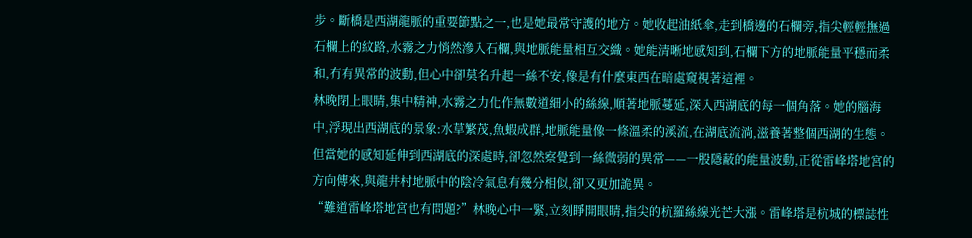步。斷橋是西湖龍脈的重要節點之一,也是她最常守護的地方。她收起油紙傘,走到橋邊的石欄旁,指尖輕輕撫過石欄上的紋路,水霧之力悄然滲入石欄,與地脈能量相互交織。她能清晰地感知到,石欄下方的地脈能量平穩而柔和,冇有異常的波動,但心中卻莫名升起一絲不安,像是有什麼東西在暗處窺視著這裡。
林晚閉上眼睛,集中精神,水霧之力化作無數道細小的絲線,順著地脈蔓延,深入西湖底的每一個角落。她的腦海中,浮現出西湖底的景象:水草繁茂,魚蝦成群,地脈能量像一條溫柔的溪流,在湖底流淌,滋養著整個西湖的生態。但當她的感知延伸到西湖底的深處時,卻忽然察覺到一絲微弱的異常——一股隱蔽的能量波動,正從雷峰塔地宮的方向傳來,與龍井村地脈中的陰冷氣息有幾分相似,卻又更加詭異。
“難道雷峰塔地宮也有問題?”林晚心中一緊,立刻睜開眼睛,指尖的杭羅絲線光芒大漲。雷峰塔是杭城的標誌性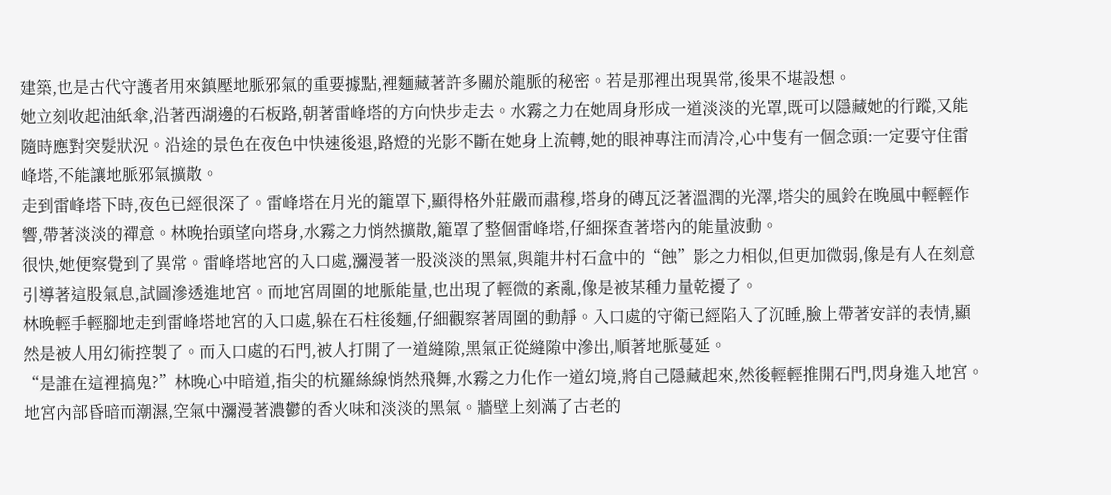建築,也是古代守護者用來鎮壓地脈邪氣的重要據點,裡麵藏著許多關於龍脈的秘密。若是那裡出現異常,後果不堪設想。
她立刻收起油紙傘,沿著西湖邊的石板路,朝著雷峰塔的方向快步走去。水霧之力在她周身形成一道淡淡的光罩,既可以隱藏她的行蹤,又能隨時應對突髮狀況。沿途的景色在夜色中快速後退,路燈的光影不斷在她身上流轉,她的眼神專注而清冷,心中隻有一個念頭:一定要守住雷峰塔,不能讓地脈邪氣擴散。
走到雷峰塔下時,夜色已經很深了。雷峰塔在月光的籠罩下,顯得格外莊嚴而肅穆,塔身的磚瓦泛著溫潤的光澤,塔尖的風鈴在晚風中輕輕作響,帶著淡淡的禪意。林晚抬頭望向塔身,水霧之力悄然擴散,籠罩了整個雷峰塔,仔細探查著塔內的能量波動。
很快,她便察覺到了異常。雷峰塔地宮的入口處,瀰漫著一股淡淡的黑氣,與龍井村石盒中的“蝕”影之力相似,但更加微弱,像是有人在刻意引導著這股氣息,試圖滲透進地宮。而地宮周圍的地脈能量,也出現了輕微的紊亂,像是被某種力量乾擾了。
林晚輕手輕腳地走到雷峰塔地宮的入口處,躲在石柱後麵,仔細觀察著周圍的動靜。入口處的守衛已經陷入了沉睡,臉上帶著安詳的表情,顯然是被人用幻術控製了。而入口處的石門,被人打開了一道縫隙,黑氣正從縫隙中滲出,順著地脈蔓延。
“是誰在這裡搞鬼?”林晚心中暗道,指尖的杭羅絲線悄然飛舞,水霧之力化作一道幻境,將自己隱藏起來,然後輕輕推開石門,閃身進入地宮。
地宮內部昏暗而潮濕,空氣中瀰漫著濃鬱的香火味和淡淡的黑氣。牆壁上刻滿了古老的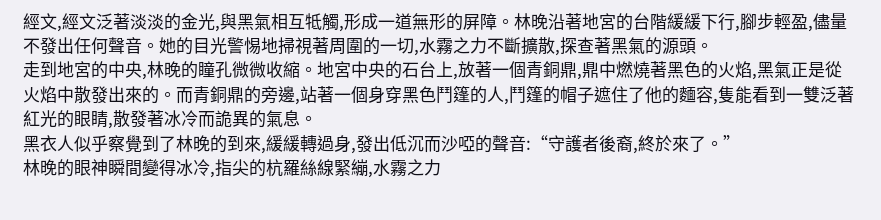經文,經文泛著淡淡的金光,與黑氣相互牴觸,形成一道無形的屏障。林晚沿著地宮的台階緩緩下行,腳步輕盈,儘量不發出任何聲音。她的目光警惕地掃視著周圍的一切,水霧之力不斷擴散,探查著黑氣的源頭。
走到地宮的中央,林晚的瞳孔微微收縮。地宮中央的石台上,放著一個青銅鼎,鼎中燃燒著黑色的火焰,黑氣正是從火焰中散發出來的。而青銅鼎的旁邊,站著一個身穿黑色鬥篷的人,鬥篷的帽子遮住了他的麵容,隻能看到一雙泛著紅光的眼睛,散發著冰冷而詭異的氣息。
黑衣人似乎察覺到了林晚的到來,緩緩轉過身,發出低沉而沙啞的聲音:“守護者後裔,終於來了。”
林晚的眼神瞬間變得冰冷,指尖的杭羅絲線緊繃,水霧之力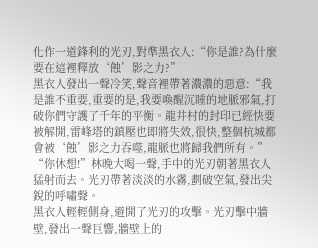化作一道鋒利的光刃,對準黑衣人:“你是誰?為什麼要在這裡釋放‘蝕’影之力?”
黑衣人發出一聲冷笑,聲音裡帶著濃濃的惡意:“我是誰不重要,重要的是,我要喚醒沉睡的地脈邪氣,打破你們守護了千年的平衡。龍井村的封印已經快要被解開,雷峰塔的鎮壓也即將失效,很快,整個杭城都會被‘蝕’影之力吞噬,龍脈也將歸我們所有。”
“你休想!”林晚大喝一聲,手中的光刃朝著黑衣人猛射而去。光刃帶著淡淡的水霧,劃破空氣,發出尖銳的呼嘯聲。
黑衣人輕輕側身,避開了光刃的攻擊。光刃擊中牆壁,發出一聲巨響,牆壁上的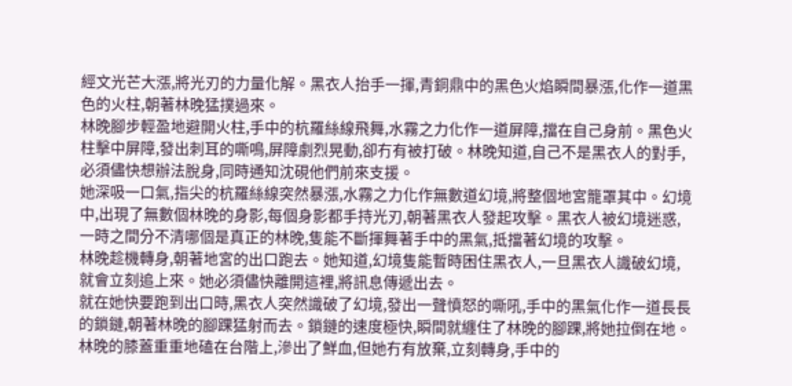經文光芒大漲,將光刃的力量化解。黑衣人抬手一揮,青銅鼎中的黑色火焰瞬間暴漲,化作一道黑色的火柱,朝著林晚猛撲過來。
林晚腳步輕盈地避開火柱,手中的杭羅絲線飛舞,水霧之力化作一道屏障,擋在自己身前。黑色火柱擊中屏障,發出刺耳的嘶鳴,屏障劇烈晃動,卻冇有被打破。林晚知道,自己不是黑衣人的對手,必須儘快想辦法脫身,同時通知沈硯他們前來支援。
她深吸一口氣,指尖的杭羅絲線突然暴漲,水霧之力化作無數道幻境,將整個地宮籠罩其中。幻境中,出現了無數個林晚的身影,每個身影都手持光刃,朝著黑衣人發起攻擊。黑衣人被幻境迷惑,一時之間分不清哪個是真正的林晚,隻能不斷揮舞著手中的黑氣,抵擋著幻境的攻擊。
林晚趁機轉身,朝著地宮的出口跑去。她知道,幻境隻能暫時困住黑衣人,一旦黑衣人識破幻境,就會立刻追上來。她必須儘快離開這裡,將訊息傳遞出去。
就在她快要跑到出口時,黑衣人突然識破了幻境,發出一聲憤怒的嘶吼,手中的黑氣化作一道長長的鎖鏈,朝著林晚的腳踝猛射而去。鎖鏈的速度極快,瞬間就纏住了林晚的腳踝,將她拉倒在地。
林晚的膝蓋重重地磕在台階上,滲出了鮮血,但她冇有放棄,立刻轉身,手中的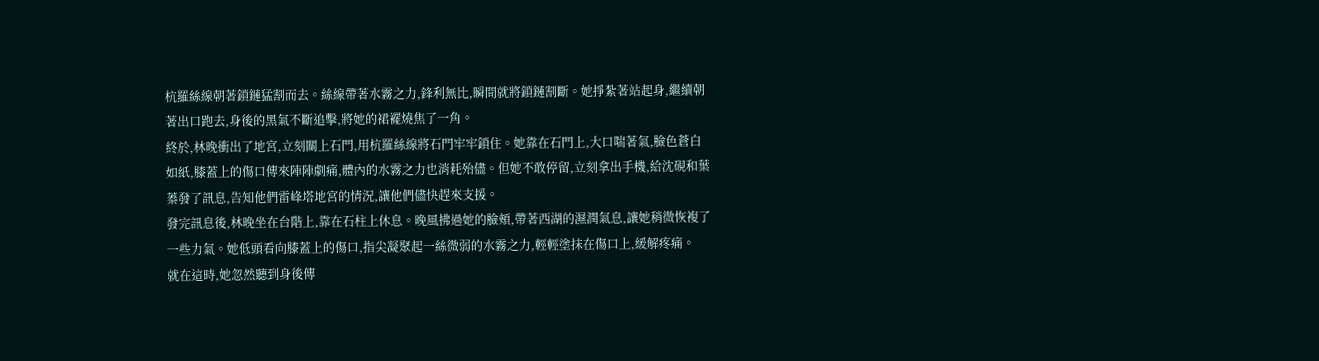杭羅絲線朝著鎖鏈猛割而去。絲線帶著水霧之力,鋒利無比,瞬間就將鎖鏈割斷。她掙紮著站起身,繼續朝著出口跑去,身後的黑氣不斷追擊,將她的裙襬燒焦了一角。
終於,林晚衝出了地宮,立刻關上石門,用杭羅絲線將石門牢牢鎖住。她靠在石門上,大口喘著氣,臉色蒼白如紙,膝蓋上的傷口傳來陣陣劇痛,體內的水霧之力也消耗殆儘。但她不敢停留,立刻拿出手機,給沈硯和葉蓁發了訊息,告知他們雷峰塔地宮的情況,讓他們儘快趕來支援。
發完訊息後,林晚坐在台階上,靠在石柱上休息。晚風拂過她的臉頰,帶著西湖的濕潤氣息,讓她稍微恢複了一些力氣。她低頭看向膝蓋上的傷口,指尖凝聚起一絲微弱的水霧之力,輕輕塗抹在傷口上,緩解疼痛。
就在這時,她忽然聽到身後傳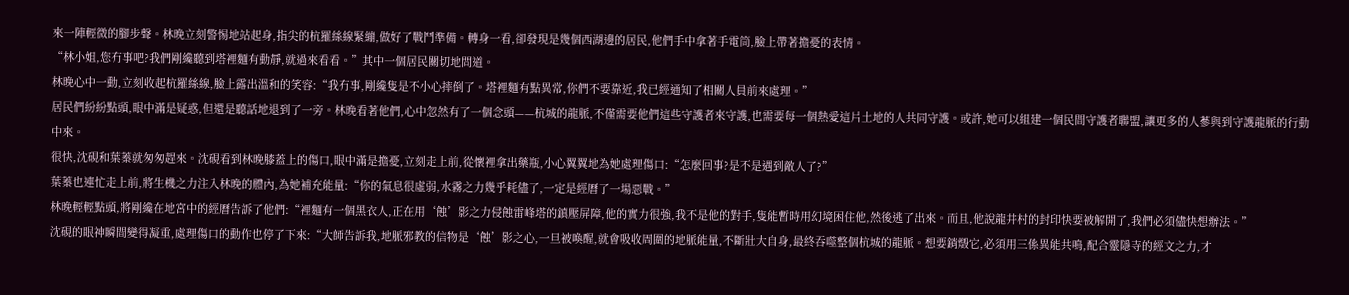來一陣輕微的腳步聲。林晚立刻警惕地站起身,指尖的杭羅絲線緊繃,做好了戰鬥準備。轉身一看,卻發現是幾個西湖邊的居民,他們手中拿著手電筒,臉上帶著擔憂的表情。
“林小姐,您冇事吧?我們剛纔聽到塔裡麵有動靜,就過來看看。”其中一個居民關切地問道。
林晚心中一動,立刻收起杭羅絲線,臉上露出溫和的笑容:“我冇事,剛纔隻是不小心摔倒了。塔裡麵有點異常,你們不要靠近,我已經通知了相關人員前來處理。”
居民們紛紛點頭,眼中滿是疑惑,但還是聽話地退到了一旁。林晚看著他們,心中忽然有了一個念頭——杭城的龍脈,不僅需要他們這些守護者來守護,也需要每一個熱愛這片土地的人共同守護。或許,她可以組建一個民間守護者聯盟,讓更多的人蔘與到守護龍脈的行動中來。
很快,沈硯和葉蓁就匆匆趕來。沈硯看到林晚膝蓋上的傷口,眼中滿是擔憂,立刻走上前,從懷裡拿出藥瓶,小心翼翼地為她處理傷口:“怎麼回事?是不是遇到敵人了?”
葉蓁也連忙走上前,將生機之力注入林晚的體內,為她補充能量:“你的氣息很虛弱,水霧之力幾乎耗儘了,一定是經曆了一場惡戰。”
林晚輕輕點頭,將剛纔在地宮中的經曆告訴了他們:“裡麵有一個黑衣人,正在用‘蝕’影之力侵蝕雷峰塔的鎮壓屏障,他的實力很強,我不是他的對手,隻能暫時用幻境困住他,然後逃了出來。而且,他說龍井村的封印快要被解開了,我們必須儘快想辦法。”
沈硯的眼神瞬間變得凝重,處理傷口的動作也停了下來:“大師告訴我,地脈邪教的信物是‘蝕’影之心,一旦被喚醒,就會吸收周圍的地脈能量,不斷壯大自身,最終吞噬整個杭城的龍脈。想要銷燬它,必須用三係異能共鳴,配合靈隱寺的經文之力,才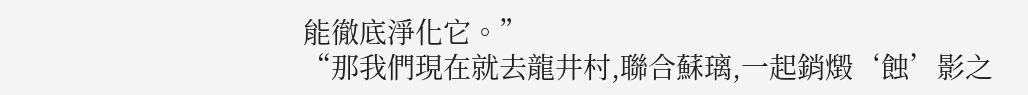能徹底淨化它。”
“那我們現在就去龍井村,聯合蘇璃,一起銷燬‘蝕’影之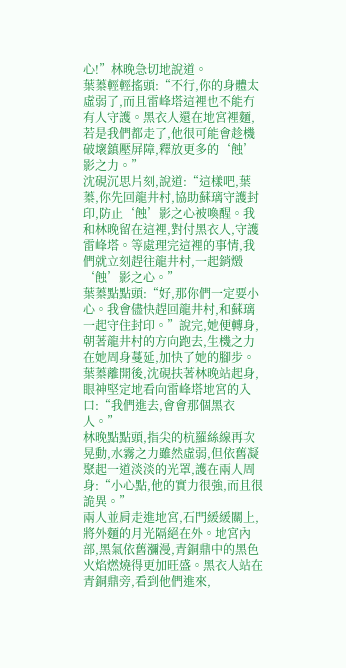心!”林晚急切地說道。
葉蓁輕輕搖頭:“不行,你的身體太虛弱了,而且雷峰塔這裡也不能冇有人守護。黑衣人還在地宮裡麵,若是我們都走了,他很可能會趁機破壞鎮壓屏障,釋放更多的‘蝕’影之力。”
沈硯沉思片刻,說道:“這樣吧,葉蓁,你先回龍井村,協助蘇璃守護封印,防止‘蝕’影之心被喚醒。我和林晚留在這裡,對付黑衣人,守護雷峰塔。等處理完這裡的事情,我們就立刻趕往龍井村,一起銷燬‘蝕’影之心。”
葉蓁點點頭:“好,那你們一定要小心。我會儘快趕回龍井村,和蘇璃一起守住封印。”說完,她便轉身,朝著龍井村的方向跑去,生機之力在她周身蔓延,加快了她的腳步。
葉蓁離開後,沈硯扶著林晚站起身,眼神堅定地看向雷峰塔地宮的入口:“我們進去,會會那個黑衣人。”
林晚點點頭,指尖的杭羅絲線再次晃動,水霧之力雖然虛弱,但依舊凝聚起一道淡淡的光罩,護在兩人周身:“小心點,他的實力很強,而且很詭異。”
兩人並肩走進地宮,石門緩緩關上,將外麵的月光隔絕在外。地宮內部,黑氣依舊瀰漫,青銅鼎中的黑色火焰燃燒得更加旺盛。黑衣人站在青銅鼎旁,看到他們進來,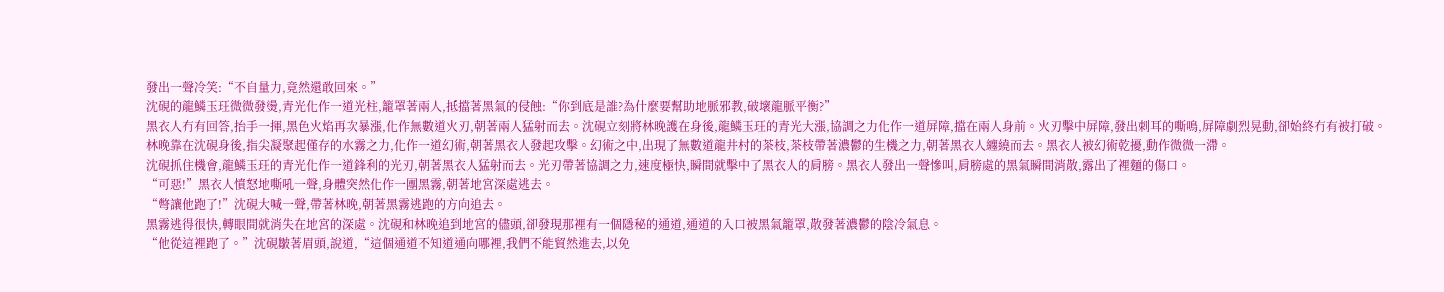發出一聲冷笑:“不自量力,竟然還敢回來。”
沈硯的龍鱗玉玨微微發燙,青光化作一道光柱,籠罩著兩人,抵擋著黑氣的侵蝕:“你到底是誰?為什麼要幫助地脈邪教,破壞龍脈平衡?”
黑衣人冇有回答,抬手一揮,黑色火焰再次暴漲,化作無數道火刃,朝著兩人猛射而去。沈硯立刻將林晚護在身後,龍鱗玉玨的青光大漲,協調之力化作一道屏障,擋在兩人身前。火刃擊中屏障,發出刺耳的嘶鳴,屏障劇烈晃動,卻始終冇有被打破。
林晚靠在沈硯身後,指尖凝聚起僅存的水霧之力,化作一道幻術,朝著黑衣人發起攻擊。幻術之中,出現了無數道龍井村的茶枝,茶枝帶著濃鬱的生機之力,朝著黑衣人纏繞而去。黑衣人被幻術乾擾,動作微微一滯。
沈硯抓住機會,龍鱗玉玨的青光化作一道鋒利的光刃,朝著黑衣人猛射而去。光刃帶著協調之力,速度極快,瞬間就擊中了黑衣人的肩膀。黑衣人發出一聲慘叫,肩膀處的黑氣瞬間消散,露出了裡麵的傷口。
“可惡!”黑衣人憤怒地嘶吼一聲,身體突然化作一團黑霧,朝著地宮深處逃去。
“彆讓他跑了!”沈硯大喊一聲,帶著林晚,朝著黑霧逃跑的方向追去。
黑霧逃得很快,轉眼間就消失在地宮的深處。沈硯和林晚追到地宮的儘頭,卻發現那裡有一個隱秘的通道,通道的入口被黑氣籠罩,散發著濃鬱的陰冷氣息。
“他從這裡跑了。”沈硯皺著眉頭,說道,“這個通道不知道通向哪裡,我們不能貿然進去,以免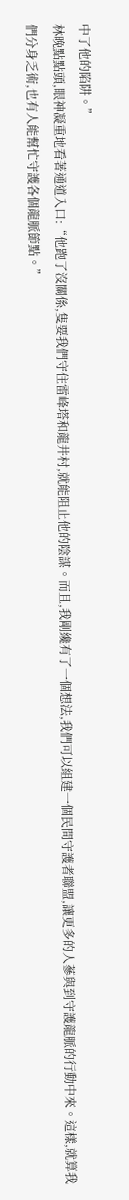中了他的陷阱。”
林晚點點頭,眼神凝重地看著通道入口:“他跑了沒關係,隻要我們守住雷峰塔和龍井村,就能阻止他的陰謀。而且,我剛纔有了一個想法,我們可以組建一個民間守護者聯盟,讓更多的人蔘與到守護龍脈的行動中來。這樣,就算我們分身乏術,也有人能幫忙守護各個龍脈節點。”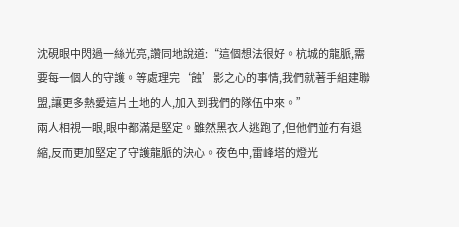沈硯眼中閃過一絲光亮,讚同地說道:“這個想法很好。杭城的龍脈,需要每一個人的守護。等處理完‘蝕’影之心的事情,我們就著手組建聯盟,讓更多熱愛這片土地的人,加入到我們的隊伍中來。”
兩人相視一眼,眼中都滿是堅定。雖然黑衣人逃跑了,但他們並冇有退縮,反而更加堅定了守護龍脈的決心。夜色中,雷峰塔的燈光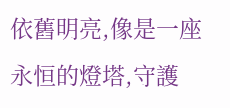依舊明亮,像是一座永恒的燈塔,守護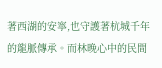著西湖的安寧,也守護著杭城千年的龍脈傳承。而林晚心中的民間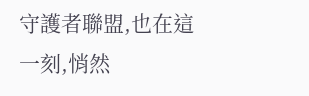守護者聯盟,也在這一刻,悄然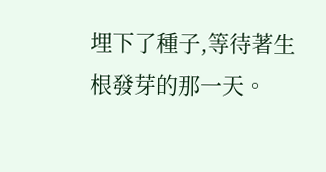埋下了種子,等待著生根發芽的那一天。